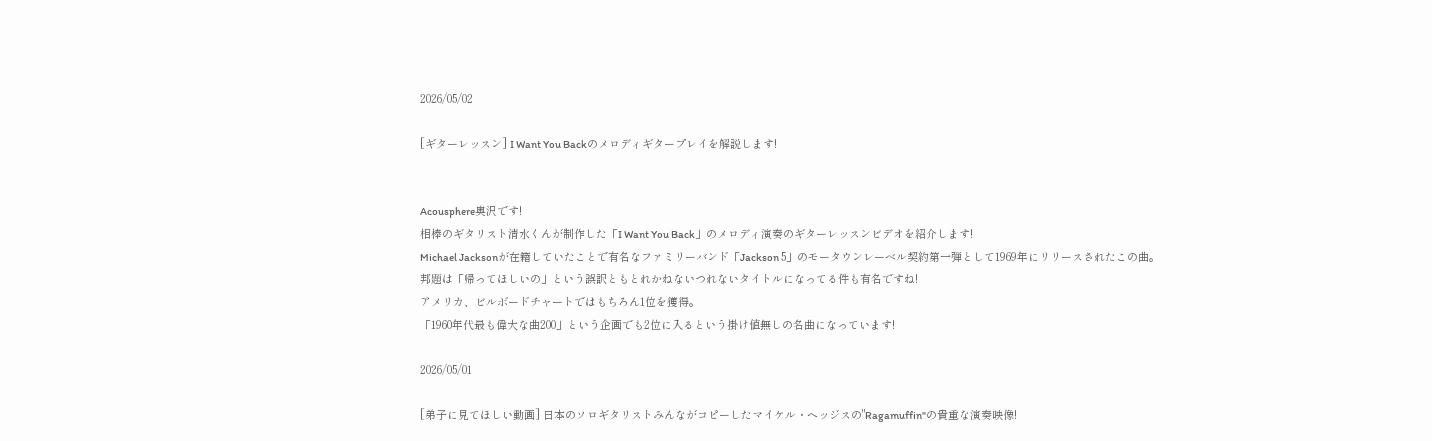2026/05/02

[ギターレッスン] I Want You Backのメロディギタープレイを解説します!


Acousphere奥沢です!
相棒のギタリスト清水くんが制作した「I Want You Back」のメロディ演奏のギターレッスンビデオを紹介します!
Michael Jacksonが在籍していたことで有名なファミリーバンド「Jackson 5」のモータウンレーベル契約第一弾として1969年にリリースされたこの曲。
邦題は「帰ってほしいの」という誤訳ともとれかねないつれないタイトルになってる件も有名ですね!
アメリカ、ビルボードチャートではもちろん1位を獲得。
「1960年代最も偉大な曲200」という企画でも2位に入るという掛け値無しの名曲になっています!

2026/05/01

[弟子に見てほしい動画] 日本のソロギタリストみんながコピーしたマイケル・ヘッジスの"Ragamuffin"の貴重な演奏映像!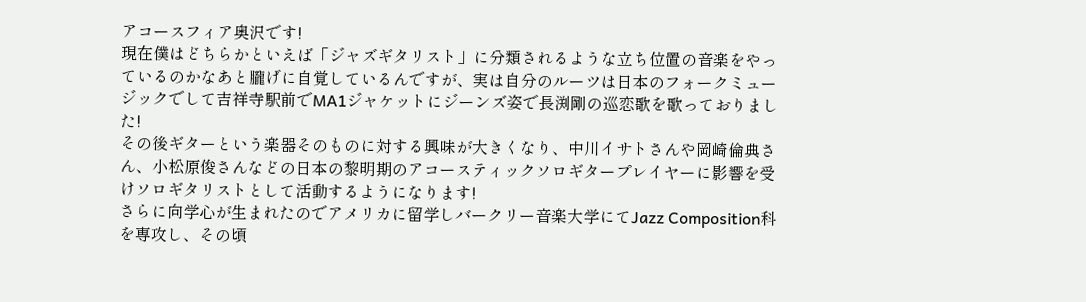アコースフィア奥沢です!
現在僕はどちらかといえば「ジャズギタリスト」に分類されるような立ち位置の音楽をやっているのかなあと朧げに自覚しているんですが、実は自分のルーツは日本のフォークミュージックでして吉祥寺駅前でMA1ジャケットにジーンズ姿で長渕剛の巡恋歌を歌っておりました!
その後ギターという楽器そのものに対する興味が大きくなり、中川イサトさんや岡崎倫典さん、小松原俊さんなどの日本の黎明期のアコースティックソロギタープレイヤーに影響を受けソロギタリストとして活動するようになります!
さらに向学心が生まれたのでアメリカに留学しバークリー音楽大学にてJazz Composition科を専攻し、その頃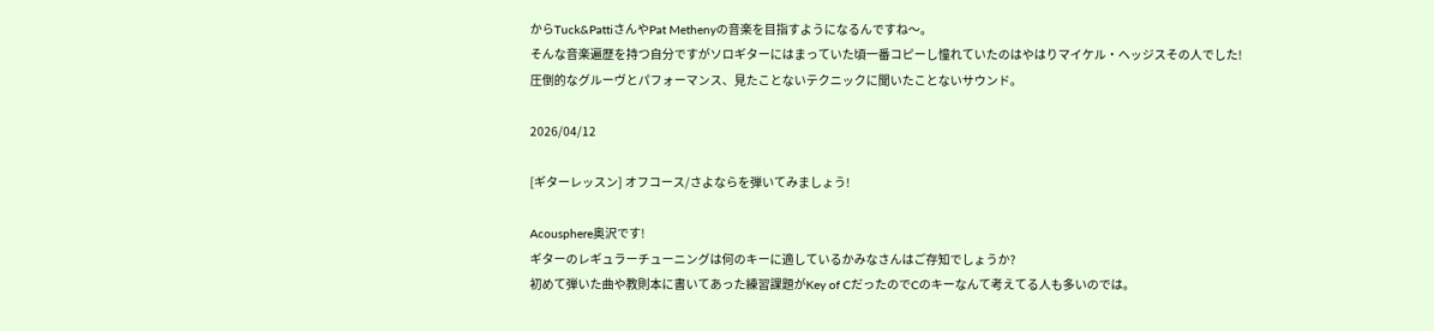からTuck&PattiさんやPat Methenyの音楽を目指すようになるんですね〜。
そんな音楽遍歴を持つ自分ですがソロギターにはまっていた頃一番コピーし憧れていたのはやはりマイケル・ヘッジスその人でした!
圧倒的なグルーヴとパフォーマンス、見たことないテクニックに聞いたことないサウンド。

2026/04/12

[ギターレッスン] オフコース/さよならを弾いてみましょう!

Acousphere奥沢です!
ギターのレギュラーチューニングは何のキーに適しているかみなさんはご存知でしょうか?
初めて弾いた曲や教則本に書いてあった練習課題がKey of CだったのでCのキーなんて考えてる人も多いのでは。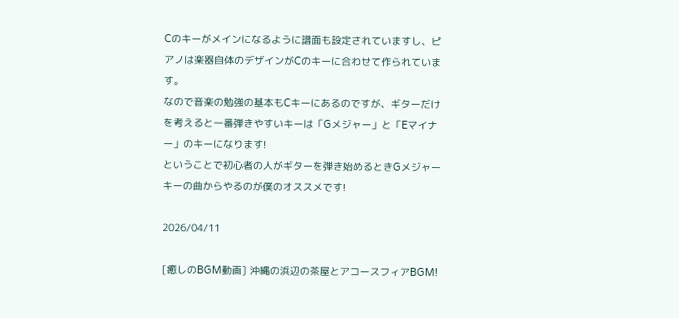Cのキーがメインになるように譜面も設定されていますし、ピアノは楽器自体のデザインがCのキーに合わせて作られています。
なので音楽の勉強の基本もCキーにあるのですが、ギターだけを考えると一番弾きやすいキーは「Gメジャー」と「Eマイナー」のキーになります!
ということで初心者の人がギターを弾き始めるときGメジャーキーの曲からやるのが僕のオススメです!

2026/04/11

[癒しのBGM動画] 沖縄の浜辺の茶屋とアコースフィアBGM!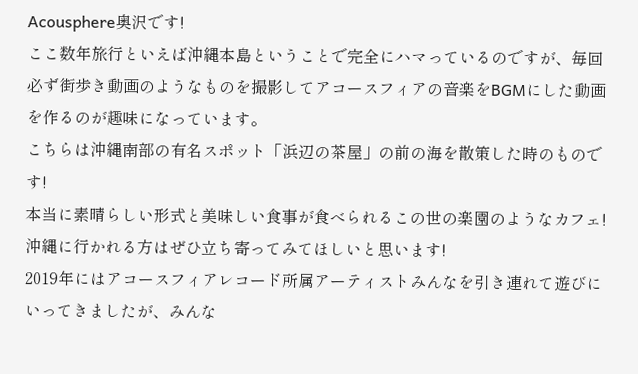Acousphere奥沢です!
ここ数年旅行といえば沖縄本島ということで完全にハマっているのですが、毎回必ず街歩き動画のようなものを撮影してアコースフィアの音楽をBGMにした動画を作るのが趣味になっています。
こちらは沖縄南部の有名スポット「浜辺の茶屋」の前の海を散策した時のものです!
本当に素晴らしい形式と美味しい食事が食べられるこの世の楽園のようなカフェ!
沖縄に行かれる方はぜひ立ち寄ってみてほしいと思います!
2019年にはアコースフィアレコード所属アーティストみんなを引き連れて遊びにいってきましたが、みんな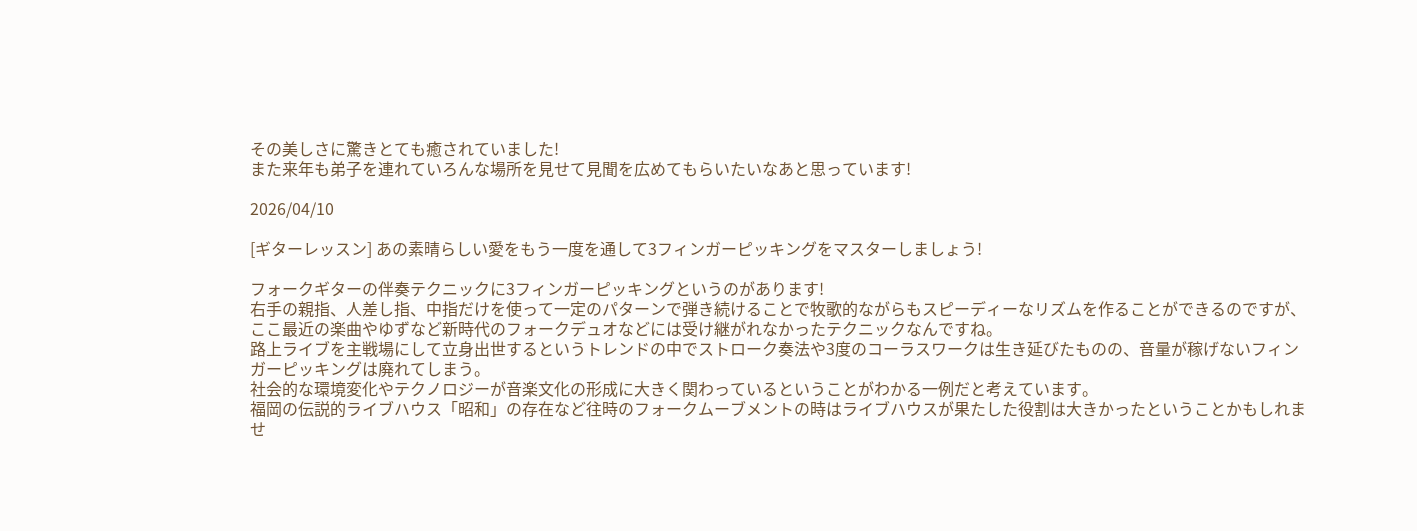その美しさに驚きとても癒されていました!
また来年も弟子を連れていろんな場所を見せて見聞を広めてもらいたいなあと思っています!

2026/04/10

[ギターレッスン] あの素晴らしい愛をもう一度を通して3フィンガーピッキングをマスターしましょう!

フォークギターの伴奏テクニックに3フィンガーピッキングというのがあります!
右手の親指、人差し指、中指だけを使って一定のパターンで弾き続けることで牧歌的ながらもスピーディーなリズムを作ることができるのですが、ここ最近の楽曲やゆずなど新時代のフォークデュオなどには受け継がれなかったテクニックなんですね。
路上ライブを主戦場にして立身出世するというトレンドの中でストローク奏法や3度のコーラスワークは生き延びたものの、音量が稼げないフィンガーピッキングは廃れてしまう。
社会的な環境変化やテクノロジーが音楽文化の形成に大きく関わっているということがわかる一例だと考えています。
福岡の伝説的ライブハウス「昭和」の存在など往時のフォークムーブメントの時はライブハウスが果たした役割は大きかったということかもしれませ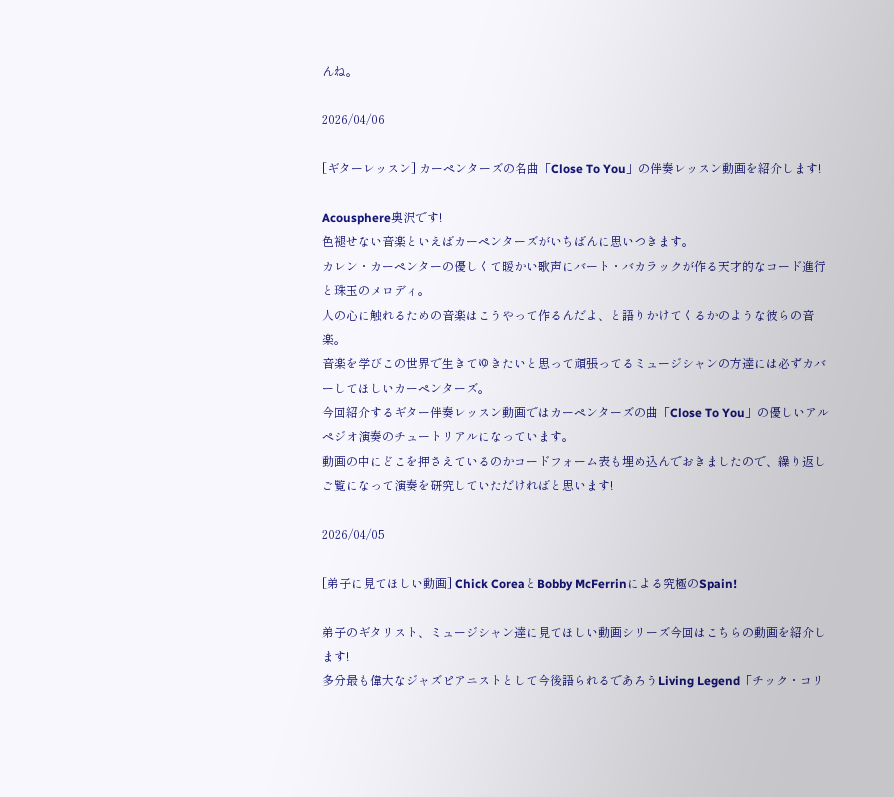んね。

2026/04/06

[ギターレッスン] カーペンターズの名曲「Close To You」の伴奏レッスン動画を紹介します!

Acousphere奥沢です!
色褪せない音楽といえばカーペンターズがいちばんに思いつきます。
カレン・カーペンターの優しくて暖かい歌声にバート・バカラックが作る天才的なコード進行と珠玉のメロディ。
人の心に触れるための音楽はこうやって作るんだよ、と語りかけてくるかのような彼らの音楽。
音楽を学びこの世界で生きてゆきたいと思って頑張ってるミュージシャンの方達には必ずカバーしてほしいカーペンターズ。
今回紹介するギター伴奏レッスン動画ではカーペンターズの曲「Close To You」の優しいアルペジオ演奏のチュートリアルになっています。
動画の中にどこを押さえているのかコードフォーム表も埋め込んでおきましたので、繰り返しご覧になって演奏を研究していただければと思います!

2026/04/05

[弟子に見てほしい動画] Chick CoreaとBobby McFerrinによる究極のSpain!

弟子のギタリスト、ミュージシャン達に見てほしい動画シリーズ今回はこちらの動画を紹介します!
多分最も偉大なジャズピアニストとして今後語られるであろうLiving Legend「チック・コリ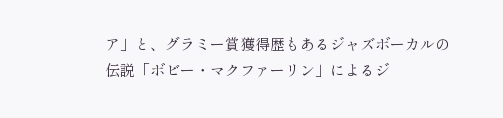ア」と、グラミー賞獲得歴もあるジャズボーカルの伝説「ボビー・マクファーリン」によるジ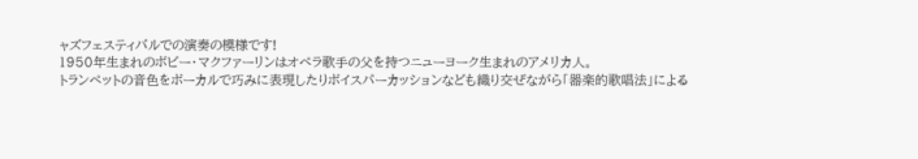ャズフェスティバルでの演奏の模様です!
1950年生まれのボビー・マクファーリンはオペラ歌手の父を持つニューヨーク生まれのアメリカ人。
トランペットの音色をボーカルで巧みに表現したりボイスパーカッションなども織り交ぜながら「器楽的歌唱法」による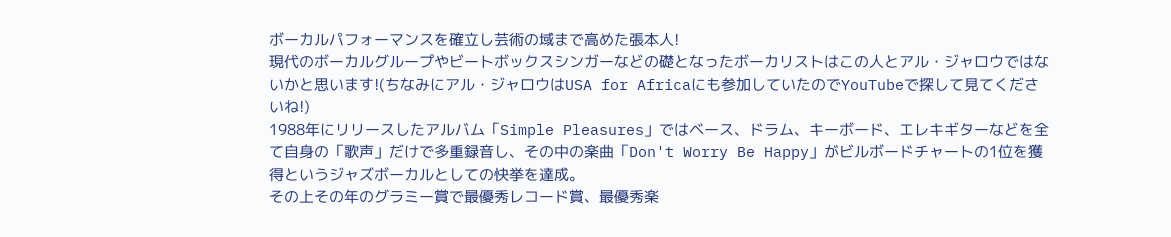ボーカルパフォーマンスを確立し芸術の域まで高めた張本人!
現代のボーカルグループやビートボックスシンガーなどの礎となったボーカリストはこの人とアル・ジャロウではないかと思います!(ちなみにアル・ジャロウはUSA for Africaにも参加していたのでYouTubeで探して見てくださいね!)
1988年にリリースしたアルバム「Simple Pleasures」ではベース、ドラム、キーボード、エレキギターなどを全て自身の「歌声」だけで多重録音し、その中の楽曲「Don't Worry Be Happy」がビルボードチャートの1位を獲得というジャズボーカルとしての快挙を達成。
その上その年のグラミー賞で最優秀レコード賞、最優秀楽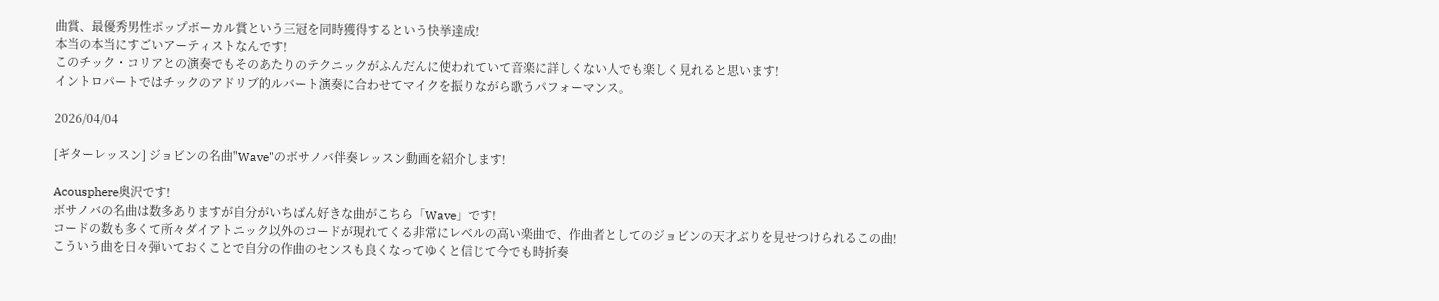曲賞、最優秀男性ポップボーカル賞という三冠を同時獲得するという快挙達成!
本当の本当にすごいアーティストなんです!
このチック・コリアとの演奏でもそのあたりのテクニックがふんだんに使われていて音楽に詳しくない人でも楽しく見れると思います!
イントロパートではチックのアドリブ的ルバート演奏に合わせてマイクを振りながら歌うパフォーマンス。

2026/04/04

[ギターレッスン] ジョビンの名曲"Wave"のボサノバ伴奏レッスン動画を紹介します!

Acousphere奥沢です!
ボサノバの名曲は数多ありますが自分がいちばん好きな曲がこちら「Wave」です!
コードの数も多くて所々ダイアトニック以外のコードが現れてくる非常にレベルの高い楽曲で、作曲者としてのジョビンの天才ぶりを見せつけられるこの曲!
こういう曲を日々弾いておくことで自分の作曲のセンスも良くなってゆくと信じて今でも時折奏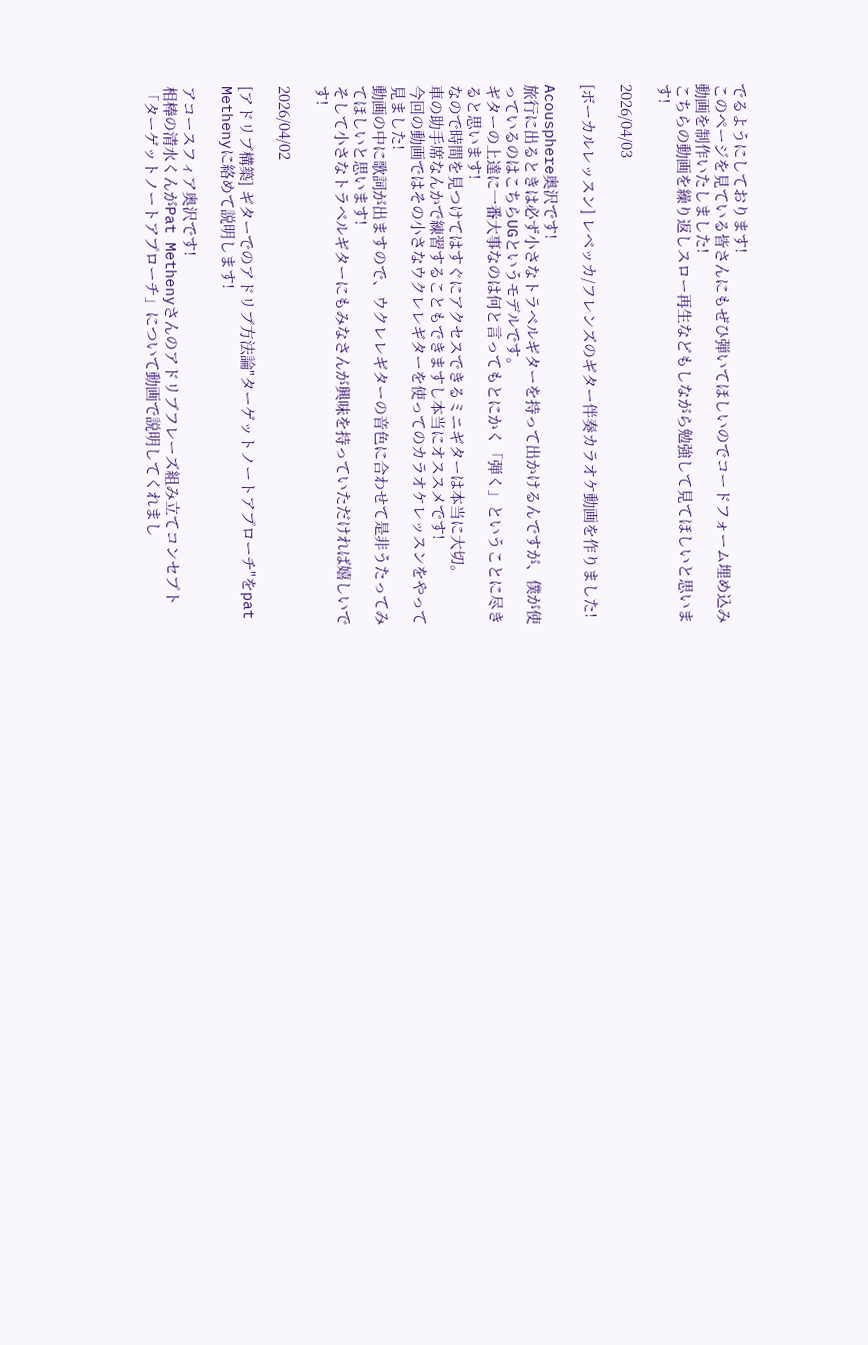でるようにしております!
このページを見ている皆さんにもぜひ弾いてほしいのでコードフォーム埋め込み動画を制作いたしました!
こちらの動画を繰り返しスロー再生などもしながら勉強して見てほしいと思います!

2026/04/03

[ボーカルレッスン] レベッカ/フレンズのギター伴奏カラオケ動画を作りました!

Acousphere奥沢です!
旅行に出るときは必ず小さなトラベルギターを持って出かけるんですが、僕が使っているのはこちらUGというモデルです。
ギターの上達に一番大事なのは何と言ってもとにかく「弾く」ということに尽きると思います!
なので時間を見つけてはすぐにアクセスできるミニギターは本当に大切。
車の助手席なんかで練習することもできますし本当にオススメです!
今回の動画ではその小さなウクレレギターを使ってのカラオケレッスンをやって見ました!
動画の中に歌詞が出ますので、ウクレレギターの音色に合わせて是非うたってみてほしいと思います!
そして小さなトラベルギターにもみなさんが興味を持っていただければ嬉しいです!

2026/04/02

[アドリブ構築] ギターでのアドリブ方法論"ターゲットノートアプローチ"をpat Methenyに絡めて説明します!

アコースフィア奥沢です!
相棒の清水くんがPat Methenyさんのアドリブフレーズ組み立てコンセプト「ターゲットノートアプローチ」について動画で説明してくれまし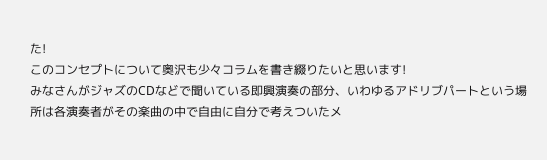た!
このコンセプトについて奥沢も少々コラムを書き綴りたいと思います!
みなさんがジャズのCDなどで聞いている即興演奏の部分、いわゆるアドリブパートという場所は各演奏者がその楽曲の中で自由に自分で考えついたメ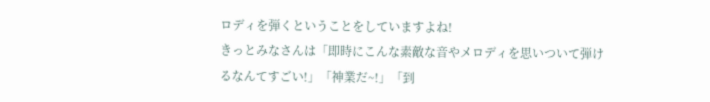ロディを弾くということをしていますよね!
きっとみなさんは「即時にこんな素敵な音やメロディを思いついて弾けるなんてすごい!」「神業だ~!」「到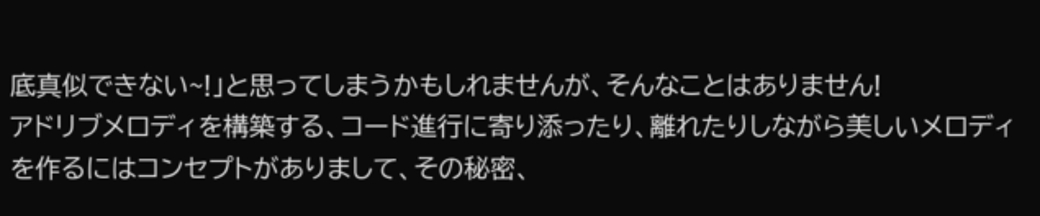底真似できない~!」と思ってしまうかもしれませんが、そんなことはありません!
アドリブメロディを構築する、コード進行に寄り添ったり、離れたりしながら美しいメロディを作るにはコンセプトがありまして、その秘密、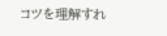コツを理解すれ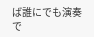ば誰にでも演奏で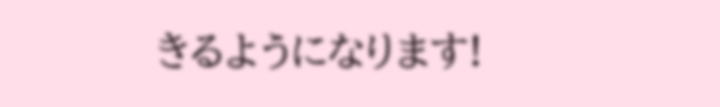きるようになります!